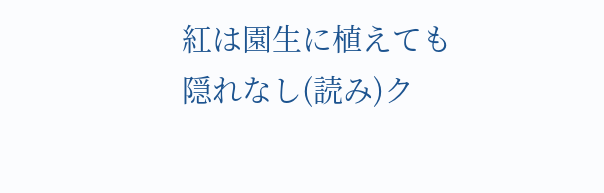紅は園生に植えても隠れなし(読み)ク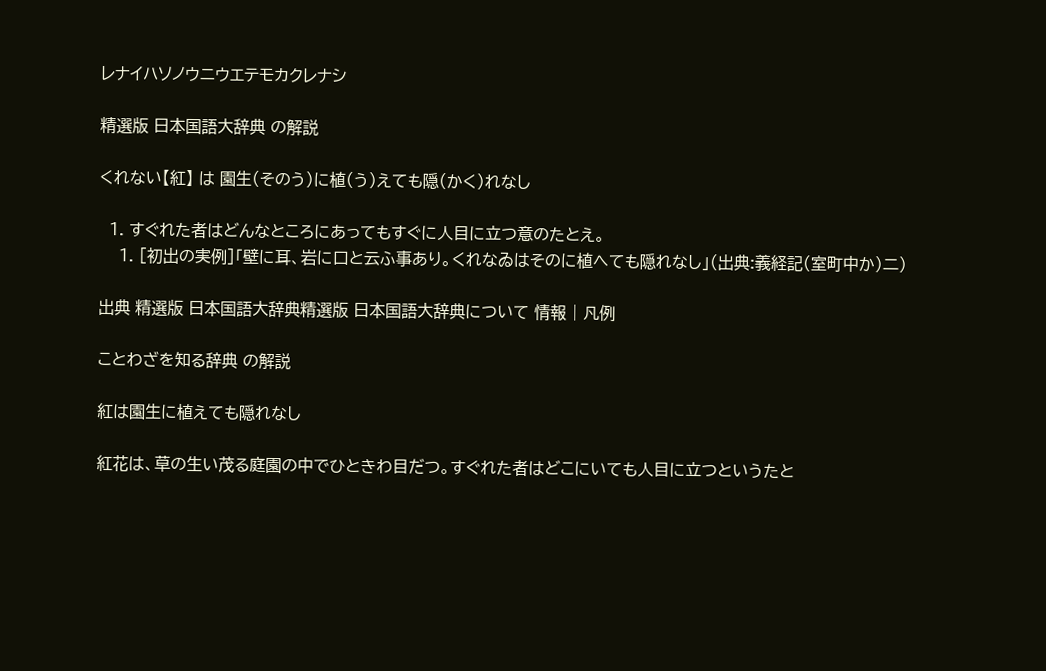レナイハソノウニウエテモカクレナシ

精選版 日本国語大辞典 の解説

くれない【紅】 は 園生(そのう)に植(う)えても隠(かく)れなし

  1. すぐれた者はどんなところにあってもすぐに人目に立つ意のたとえ。
    1. [初出の実例]「壁に耳、岩に口と云ふ事あり。くれなゐはそのに植へても隠れなし」(出典:義経記(室町中か)二)

出典 精選版 日本国語大辞典精選版 日本国語大辞典について 情報 | 凡例

ことわざを知る辞典 の解説

紅は園生に植えても隠れなし

紅花は、草の生い茂る庭園の中でひときわ目だつ。すぐれた者はどこにいても人目に立つというたと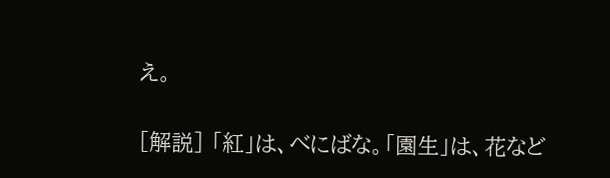え。

[解説] 「紅」は、べにばな。「園生」は、花など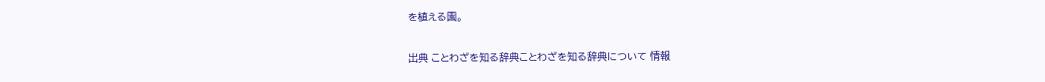を植える園。

出典 ことわざを知る辞典ことわざを知る辞典について 情報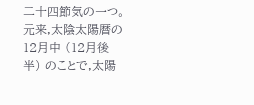二十四節気の一つ。元来,太陰太陽暦の 12月中 (12月後半) のことで,太陽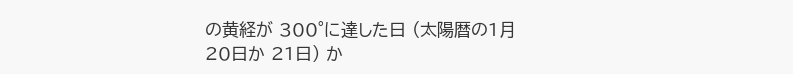の黄経が 300°に達した日 (太陽暦の1月 20日か 21日) か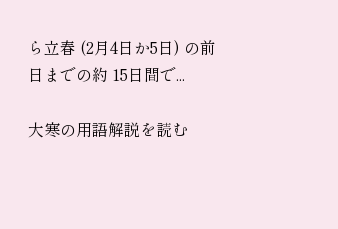ら立春 (2月4日か5日) の前日までの約 15日間で...

大寒の用語解説を読む